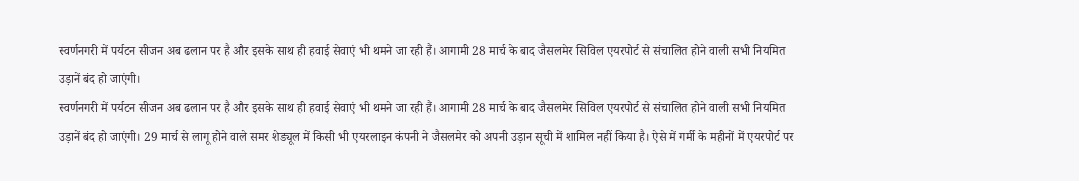स्वर्णनगरी में पर्यटन सीजन अब ढलान पर है और इसके साथ ही हवाई सेवाएं भी थमने जा रही हैं। आगामी 28 मार्च के बाद जैसलमेर सिविल एयरपोर्ट से संचालित होने वाली सभी नियमित उड़ानें बंद हो जाएंगी।
स्वर्णनगरी में पर्यटन सीजन अब ढलान पर है और इसके साथ ही हवाई सेवाएं भी थमने जा रही हैं। आगामी 28 मार्च के बाद जैसलमेर सिविल एयरपोर्ट से संचालित होने वाली सभी नियमित उड़ानें बंद हो जाएंगी। 29 मार्च से लागू होने वाले समर शेड्यूल में किसी भी एयरलाइन कंपनी ने जैसलमेर को अपनी उड़ान सूची में शामिल नहीं किया है। ऐसे में गर्मी के महीनों में एयरपोर्ट पर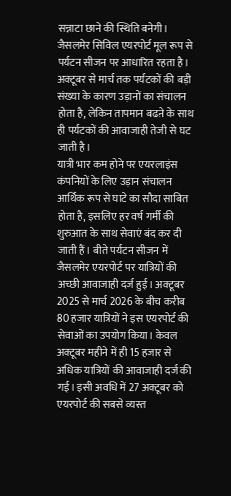सन्नाटा छाने की स्थिति बनेगी। जैसलमेर सिविल एयरपोर्ट मूल रूप से पर्यटन सीजन पर आधारित रहता है। अक्टूबर से मार्च तक पर्यटकों की बड़ी संख्या के कारण उड़ानों का संचालन होता है, लेकिन तापमान बढऩे के साथ ही पर्यटकों की आवाजाही तेजी से घट जाती है।
यात्री भार कम होने पर एयरलाइंस कंपनियों के लिए उड़ान संचालन आर्थिक रूप से घाटे का सौदा साबित होता है, इसलिए हर वर्ष गर्मी की शुरुआत के साथ सेवाएं बंद कर दी जाती हैं। बीते पर्यटन सीजन में जैसलमेर एयरपोर्ट पर यात्रियों की अच्छी आवाजाही दर्ज हुई। अक्टूबर 2025 से मार्च 2026 के बीच करीब 80 हजार यात्रियों ने इस एयरपोर्ट की सेवाओं का उपयोग किया। केवल अक्टूबर महीने में ही 15 हजार से अधिक यात्रियों की आवाजाही दर्ज की गई। इसी अवधि में 27 अक्टूबर को एयरपोर्ट की सबसे व्यस्त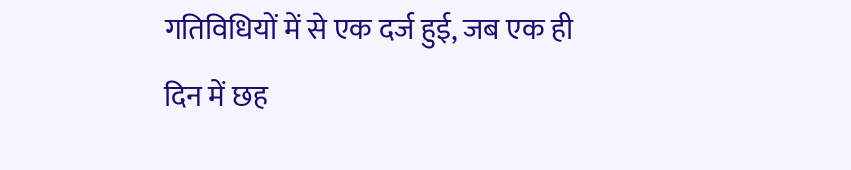गतिविधियों में से एक दर्ज हुई, जब एक ही दिन में छह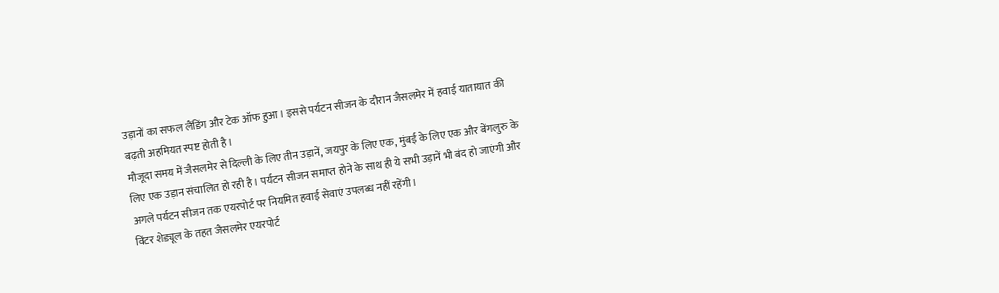उड़ानों का सफल लैंडिंग और टेक ऑफ हुआ। इससे पर्यटन सीजन के दौरान जैसलमेर में हवाई यातायात की बढ़ती अहमियत स्पष्ट होती है।
मौजूदा समय में जैसलमेर से दिल्ली के लिए तीन उड़ानें, जयपुर के लिए एक, मुंबई के लिए एक और बेंगलुरु के लिए एक उड़ान संचालित हो रही है। पर्यटन सीजन समाप्त होने के साथ ही ये सभी उड़ानें भी बंद हो जाएंगी और अगले पर्यटन सीजन तक एयरपोर्ट पर नियमित हवाई सेवाएं उपलब्ध नहीं रहेंगी।
विंटर शेड्यूल के तहत जैसलमेर एयरपोर्ट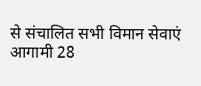से संचालित सभी विमान सेवाएं आगामी 28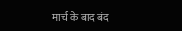मार्च के बाद बंद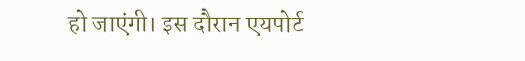हो जाएंगी। इस दौरान एयपोर्ट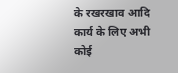के रखरखाव आदि कार्य के लिए अभी कोई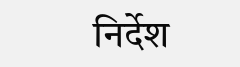निर्देश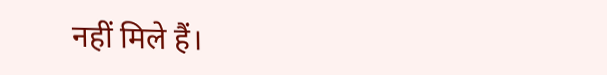नहीं मिले हैं।